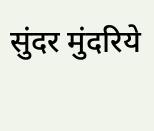सुंदर मुंदरिये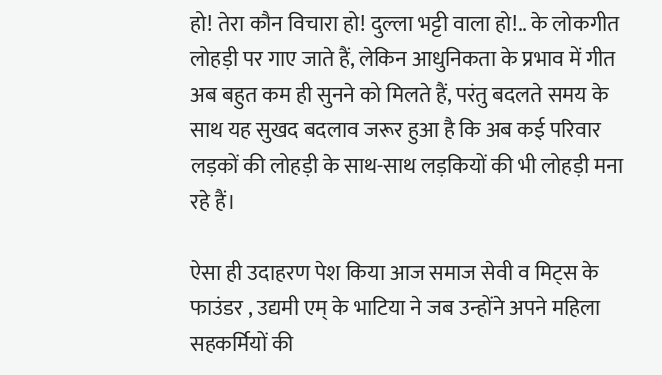हो! तेरा कौन विचारा हो! दुल्ला भट्टी वाला हो!.. के लोकगीत लोहड़ी पर गाए जाते हैं, लेकिन आधुनिकता के प्रभाव में गीत अब बहुत कम ही सुनने को मिलते हैं, परंतु बदलते समय के साथ यह सुखद बदलाव जरूर हुआ है कि अब कई परिवार लड़कों की लोहड़ी के साथ-साथ लड़कियों की भी लोहड़ी मना रहे हैं।

ऐसा ही उदाहरण पेश किया आज समाज सेवी व मिट्स के फाउंडर , उद्यमी एम् के भाटिया ने जब उन्होंने अपने महिला सहकर्मियों की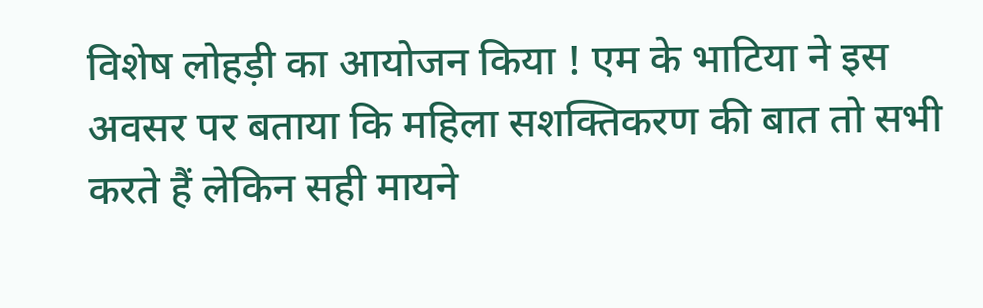विशेष लोहड़ी का आयोजन किया ! एम के भाटिया ने इस अवसर पर बताया कि महिला सशक्तिकरण की बात तो सभी करते हैं लेकिन सही मायने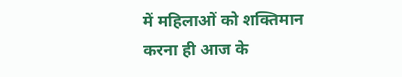में महिलाओं को शक्तिमान करना ही आज के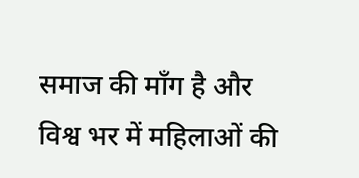समाज की माँग है और विश्व भर में महिलाओं की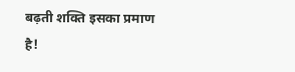बढ़ती शक्ति इसका प्रमाण है!